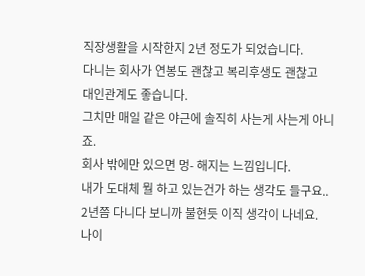직장생활을 시작한지 2년 정도가 되었습니다.
다니는 회사가 연봉도 괜찮고 복리후생도 괜찮고
대인관계도 좋습니다.
그치만 매일 같은 야근에 솔직히 사는게 사는게 아니죠.
회사 밖에만 있으면 멍- 해지는 느낌입니다.
내가 도대체 뭘 하고 있는건가 하는 생각도 들구요..
2년쯤 다니다 보니까 불현듯 이직 생각이 나네요.
나이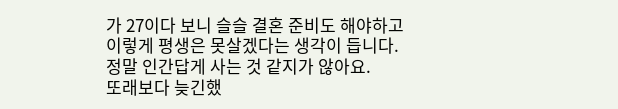가 27이다 보니 슬슬 결혼 준비도 해야하고
이렇게 평생은 못살겠다는 생각이 듭니다.
정말 인간답게 사는 것 같지가 않아요.
또래보다 늦긴했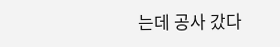는데 공사 갔다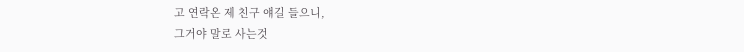고 연락온 제 친구 얘길 들으니,
그거야 말로 사는것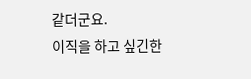같더군요.
이직을 하고 싶긴한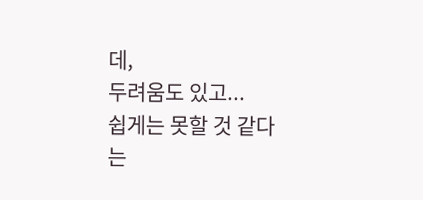데,
두려움도 있고...
쉽게는 못할 것 같다는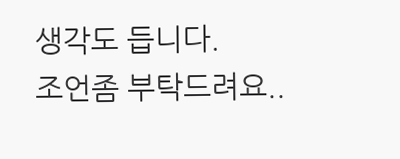생각도 듭니다.
조언좀 부탁드려요..